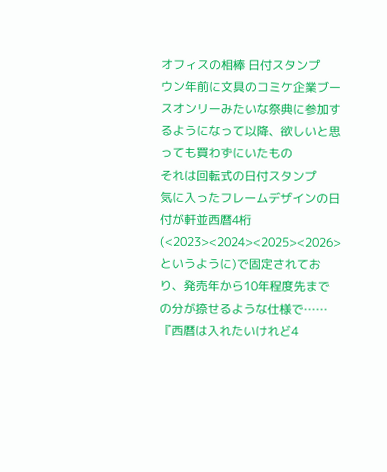オフィスの相棒 日付スタンプ
ウン年前に文具のコミケ企業ブースオンリーみたいな祭典に参加するようになって以降、欲しいと思っても買わずにいたもの
それは回転式の日付スタンプ
気に入ったフレームデザインの日付が軒並西暦4桁(<2023><2024><2025><2026>というように)で固定されており、発売年から10年程度先までの分が捺せるような仕様で……
『西暦は入れたいけれど4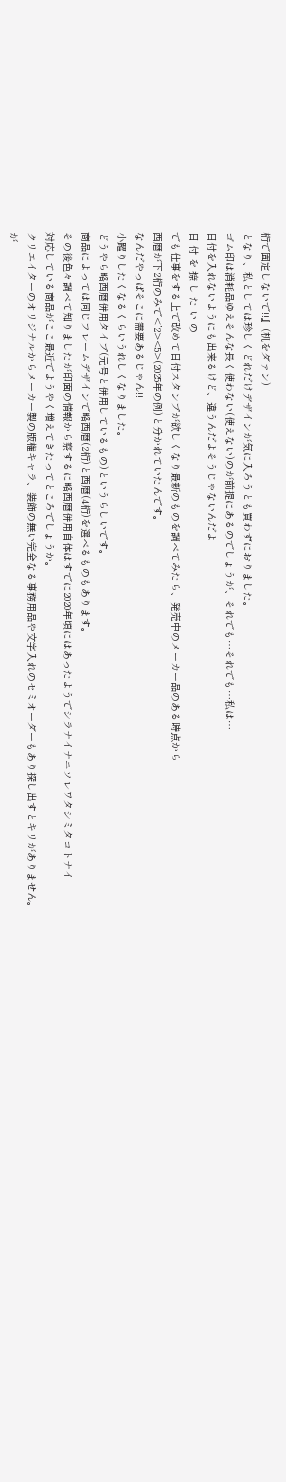桁で固定しないで!!』(机をダァン)
となり、私としては珍しくどれだけデザインが気に入ろうとも買わずにおりました。
ゴム印は消耗品ゆえそんな長く使わない(使えない)のが前提にあるのでしょうが、それでも…それでも…私は…
日付を入れないようにも出来るけど、違うんだよそうじゃないんだよ
日 付 を 捺 し た い の
でも仕事をする上で改めて日付スタンプが欲しくなり最新のものを調べてみたら、発売中のメーカー品のある時点から
西暦が下2桁のみで<’2><5>(2025年の例)と分かれていたんです。
なんだやっぱそこに需要あるじゃん!!
小躍りしたくなるくらいうれしくなりました。
どうやら略西暦併用タイプ(元号と併用しているもの)というらしいです。
商品によっては同じフレームデザインで略西暦(2桁)と西暦(4桁)を選べるものもあります。
その後色々調べて知りましたが印面の情報から察するに略西暦併用自体はすでに2020年頃にはあったようでシラナイナニソレワタシミタコトナイ
対応している商品がここ最近でようやく増えてきたってところでしょうか。
クリエイターのオリジナルからメーカー製の版権キャラ、装飾の無い完全なる事務用品や文字入れのセミオーダーもあり探し出すとキリがありません。
が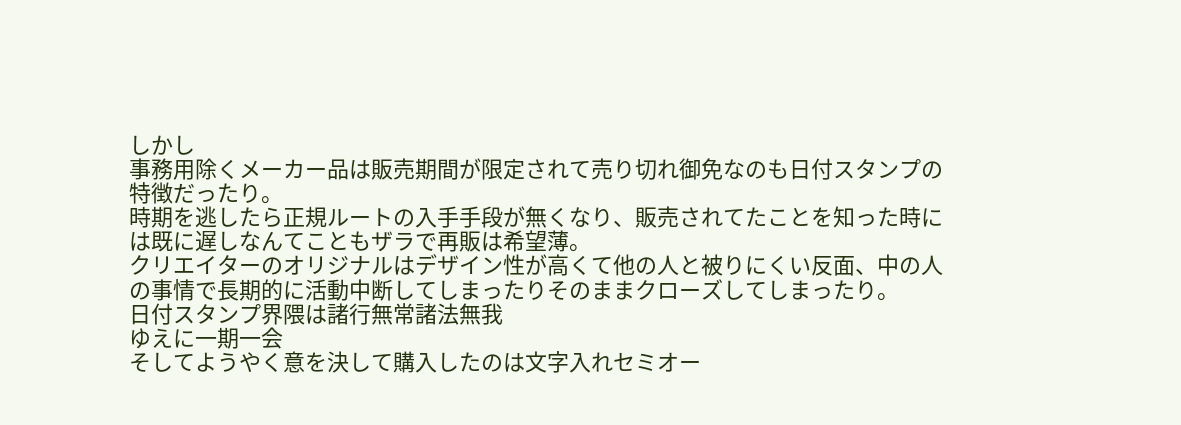しかし
事務用除くメーカー品は販売期間が限定されて売り切れ御免なのも日付スタンプの特徴だったり。
時期を逃したら正規ルートの入手手段が無くなり、販売されてたことを知った時には既に遅しなんてこともザラで再販は希望薄。
クリエイターのオリジナルはデザイン性が高くて他の人と被りにくい反面、中の人の事情で長期的に活動中断してしまったりそのままクローズしてしまったり。
日付スタンプ界隈は諸行無常諸法無我
ゆえに一期一会
そしてようやく意を決して購入したのは文字入れセミオー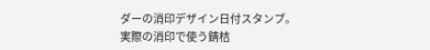ダーの消印デザイン日付スタンプ。
実際の消印で使う錆桔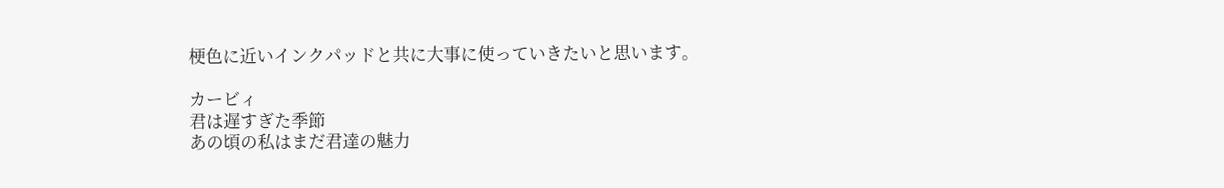梗色に近いインクパッドと共に大事に使っていきたいと思います。

カービィ
君は遅すぎた季節
あの頃の私はまだ君達の魅力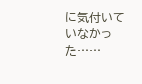に気付いていなかった……